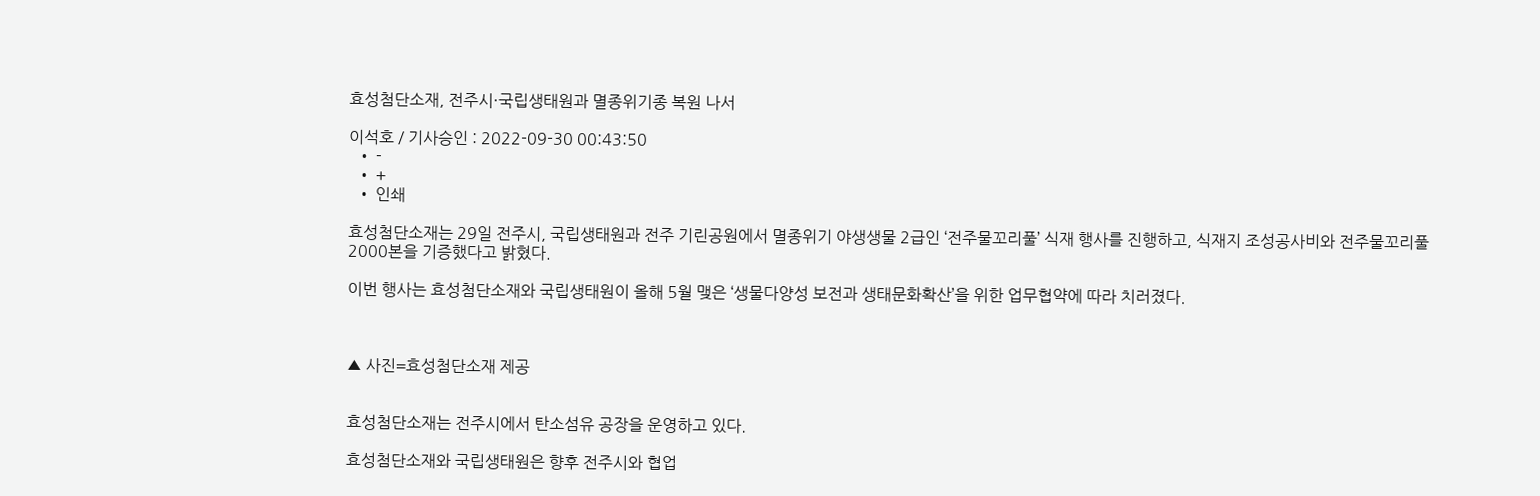효성첨단소재, 전주시·국립생태원과 멸종위기종 복원 나서

이석호 / 기사승인 : 2022-09-30 00:43:50
  • -
  • +
  • 인쇄

효성첨단소재는 29일 전주시, 국립생태원과 전주 기린공원에서 멸종위기 야생생물 2급인 ‘전주물꼬리풀’ 식재 행사를 진행하고, 식재지 조성공사비와 전주물꼬리풀 2000본을 기증했다고 밝혔다.

이번 행사는 효성첨단소재와 국립생태원이 올해 5월 맺은 ‘생물다양성 보전과 생태문화확산’을 위한 업무협약에 따라 치러졌다.



▲ 사진=효성첨단소재 제공


효성첨단소재는 전주시에서 탄소섬유 공장을 운영하고 있다.

효성첨단소재와 국립생태원은 향후 전주시와 협업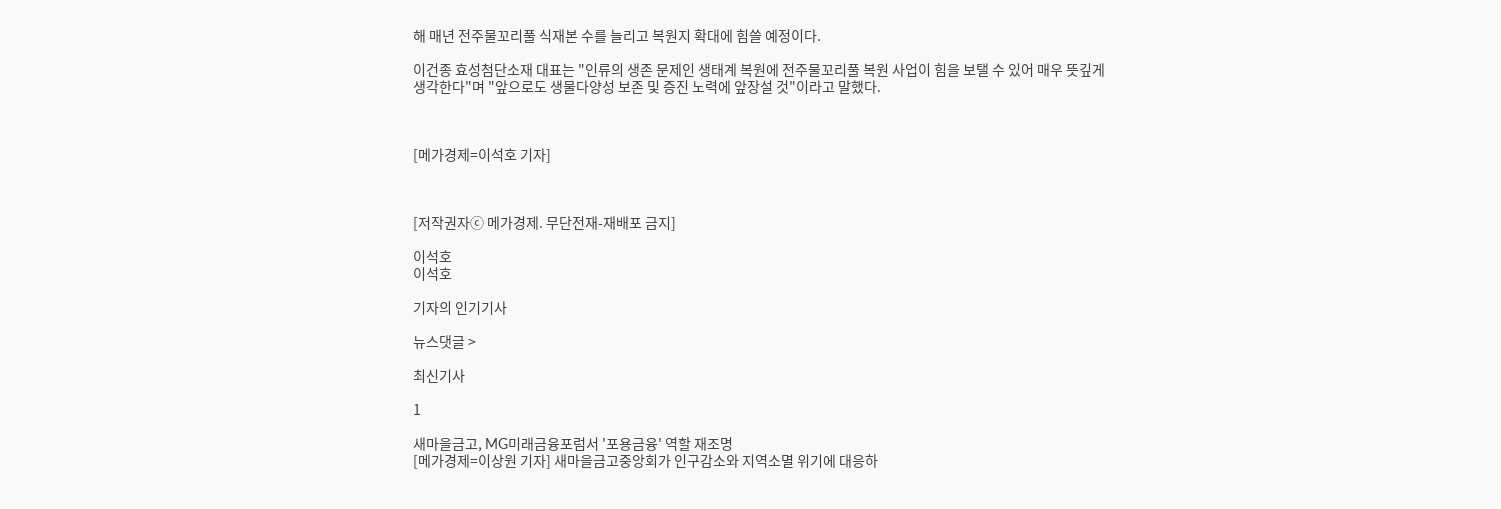해 매년 전주물꼬리풀 식재본 수를 늘리고 복원지 확대에 힘쓸 예정이다.

이건종 효성첨단소재 대표는 "인류의 생존 문제인 생태계 복원에 전주물꼬리풀 복원 사업이 힘을 보탤 수 있어 매우 뜻깊게 생각한다"며 "앞으로도 생물다양성 보존 및 증진 노력에 앞장설 것"이라고 말했다.



[메가경제=이석호 기자]



[저작권자ⓒ 메가경제. 무단전재-재배포 금지]

이석호
이석호

기자의 인기기사

뉴스댓글 >

최신기사

1

새마을금고, MG미래금융포럼서 '포용금융' 역할 재조명
[메가경제=이상원 기자] 새마을금고중앙회가 인구감소와 지역소멸 위기에 대응하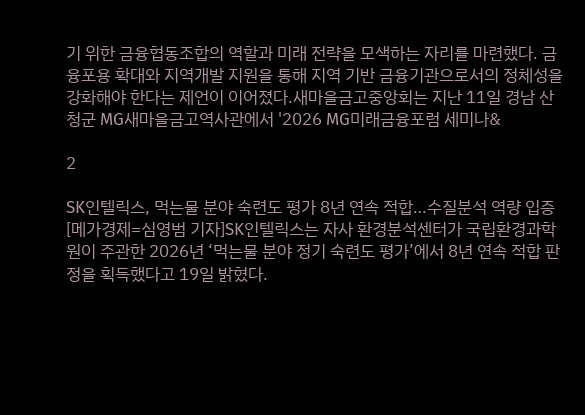기 위한 금융협동조합의 역할과 미래 전략을 모색하는 자리를 마련했다. 금융포용 확대와 지역개발 지원을 통해 지역 기반 금융기관으로서의 정체성을 강화해야 한다는 제언이 이어졌다.새마을금고중앙회는 지난 11일 경남 산청군 MG새마을금고역사관에서 '2026 MG미래금융포럼 세미나&

2

SK인텔릭스, 먹는물 분야 숙련도 평가 8년 연속 적합…수질분석 역량 입증
[메가경제=심영범 기자]SK인텔릭스는 자사 환경분석센터가 국립환경과학원이 주관한 2026년 ‘먹는물 분야 정기 숙련도 평가’에서 8년 연속 적합 판정을 획득했다고 19일 밝혔다.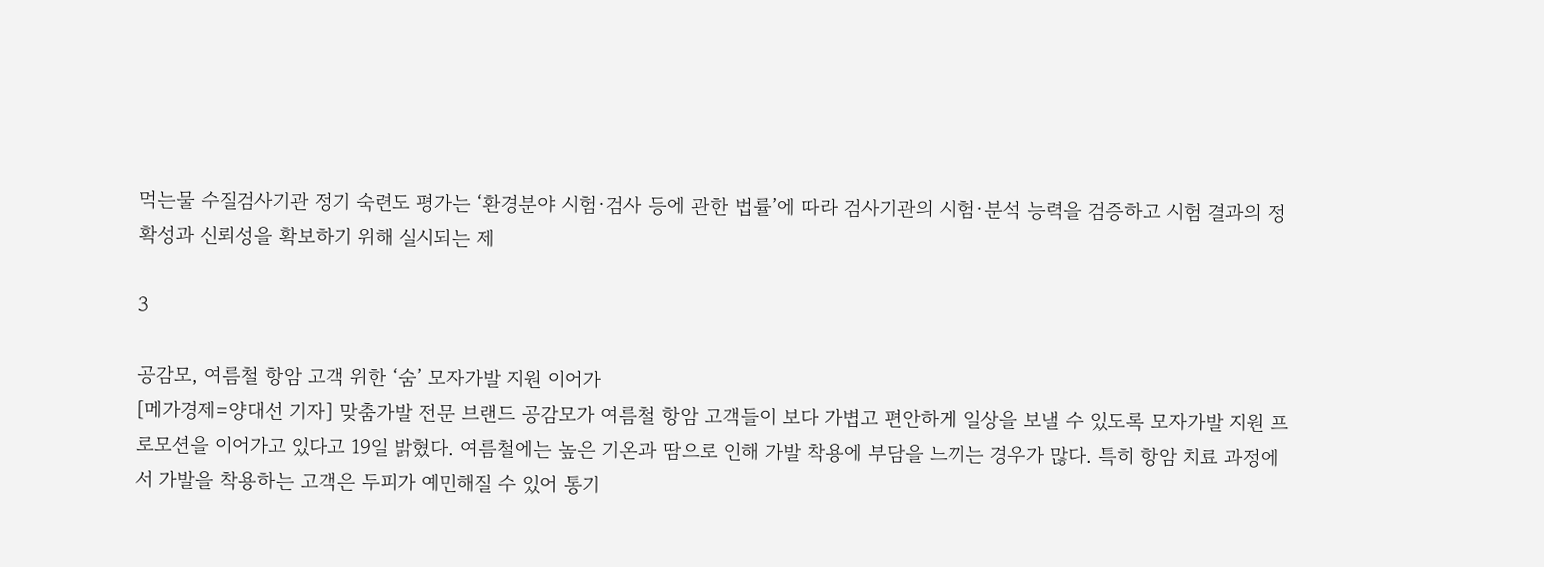먹는물 수질검사기관 정기 숙련도 평가는 ‘환경분야 시험·검사 등에 관한 법률’에 따라 검사기관의 시험·분석 능력을 검증하고 시험 결과의 정확성과 신뢰성을 확보하기 위해 실시되는 제

3

공감모, 여름철 항암 고객 위한 ‘숨’ 모자가발 지원 이어가
[메가경제=양대선 기자] 맞춤가발 전문 브랜드 공감모가 여름철 항암 고객들이 보다 가볍고 편안하게 일상을 보낼 수 있도록 모자가발 지원 프로모션을 이어가고 있다고 19일 밝혔다. 여름철에는 높은 기온과 땀으로 인해 가발 착용에 부담을 느끼는 경우가 많다. 특히 항암 치료 과정에서 가발을 착용하는 고객은 두피가 예민해질 수 있어 통기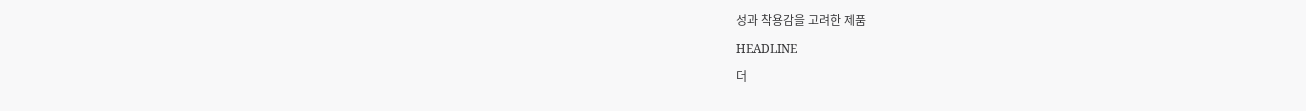성과 착용감을 고려한 제품

HEADLINE

더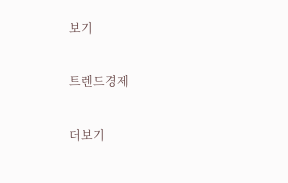보기

트렌드경제

더보기